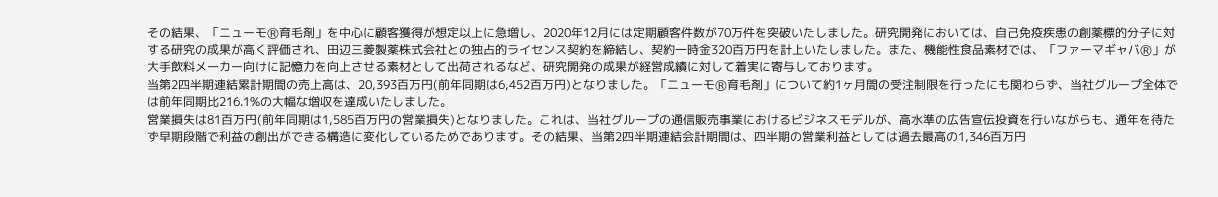その結果、「ニューモⓇ育毛剤」を中心に顧客獲得が想定以上に急増し、2020年12月には定期顧客件数が70万件を突破いたしました。研究開発においては、自己免疫疾患の創薬標的分子に対する研究の成果が高く評価され、田辺三菱製薬株式会社との独占的ライセンス契約を締結し、契約一時金320百万円を計上いたしました。また、機能性食品素材では、「ファーマギャバⓇ」が大手飲料メーカー向けに記憶力を向上させる素材として出荷されるなど、研究開発の成果が経営成績に対して着実に寄与しております。
当第2四半期連結累計期間の売上高は、20,393百万円(前年同期は6,452百万円)となりました。「ニューモⓇ育毛剤」について約1ヶ月間の受注制限を行ったにも関わらず、当社グループ全体では前年同期比216.1%の大幅な増収を達成いたしました。
営業損失は81百万円(前年同期は1,585百万円の営業損失)となりました。これは、当社グループの通信販売事業におけるビジネスモデルが、高水準の広告宣伝投資を行いながらも、通年を待たず早期段階で利益の創出ができる構造に変化しているためであります。その結果、当第2四半期連結会計期間は、四半期の営業利益としては過去最高の1,346百万円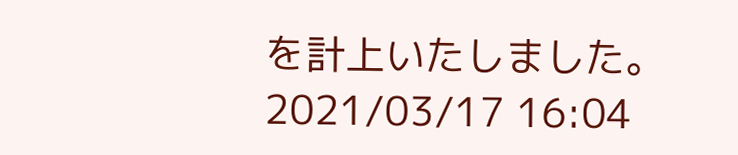を計上いたしました。
2021/03/17 16:04